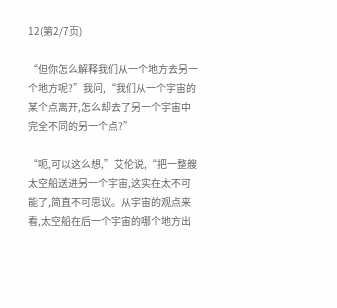12(第2/7页)

“但你怎么解释我们从一个地方去另一个地方呢?”我问,“我们从一个宇宙的某个点离开,怎么却去了另一个宇宙中完全不同的另一个点?”

“呃,可以这么想,”艾伦说,“把一整艘太空船送进另一个宇宙,这实在太不可能了,简直不可思议。从宇宙的观点来看,太空船在后一个宇宙的哪个地方出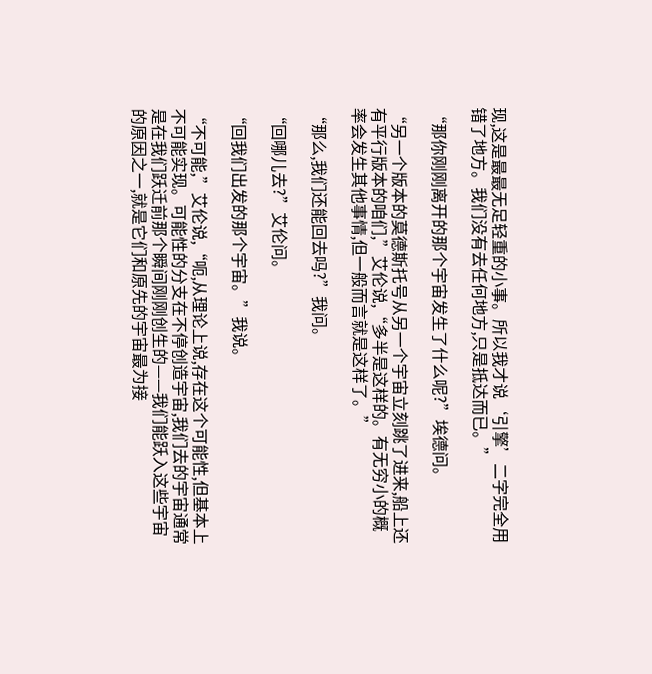现,这是最最无足轻重的小事。所以我才说‘引擎’二字完全用错了地方。我们没有去任何地方,只是抵达而已。”

“那你刚刚离开的那个宇宙发生了什么呢?”埃德问。

“另一个版本的莫德斯托号从另一个宇宙立刻跳了进来,船上还有平行版本的咱们,”艾伦说,“多半是这样的。有无穷小的概率会发生其他事情,但一般而言就是这样了。”

“那么,我们还能回去吗?”我问。

“回哪儿去?”艾伦问。

“回我们出发的那个宇宙。”我说。

“不可能,”艾伦说,“呃,从理论上说,存在这个可能性,但基本上不可能实现。可能性的分支在不停创造宇宙,我们去的宇宙通常是在我们跃迁前那个瞬间刚刚创生的——我们能跃入这些宇宙的原因之一,就是它们和原先的宇宙最为接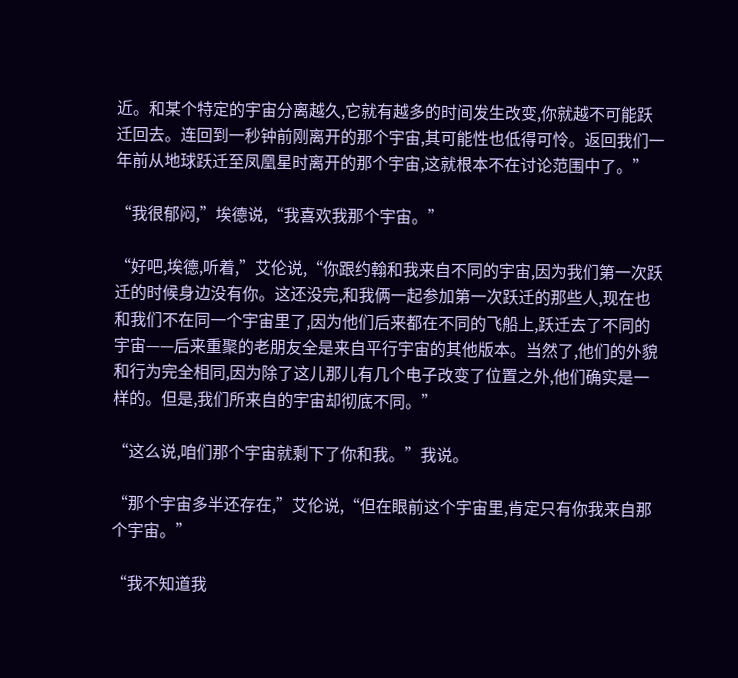近。和某个特定的宇宙分离越久,它就有越多的时间发生改变,你就越不可能跃迁回去。连回到一秒钟前刚离开的那个宇宙,其可能性也低得可怜。返回我们一年前从地球跃迁至凤凰星时离开的那个宇宙,这就根本不在讨论范围中了。”

“我很郁闷,”埃德说,“我喜欢我那个宇宙。”

“好吧,埃德,听着,”艾伦说,“你跟约翰和我来自不同的宇宙,因为我们第一次跃迁的时候身边没有你。这还没完,和我俩一起参加第一次跃迁的那些人,现在也和我们不在同一个宇宙里了,因为他们后来都在不同的飞船上,跃迁去了不同的宇宙——后来重聚的老朋友全是来自平行宇宙的其他版本。当然了,他们的外貌和行为完全相同,因为除了这儿那儿有几个电子改变了位置之外,他们确实是一样的。但是,我们所来自的宇宙却彻底不同。”

“这么说,咱们那个宇宙就剩下了你和我。”我说。

“那个宇宙多半还存在,”艾伦说,“但在眼前这个宇宙里,肯定只有你我来自那个宇宙。”

“我不知道我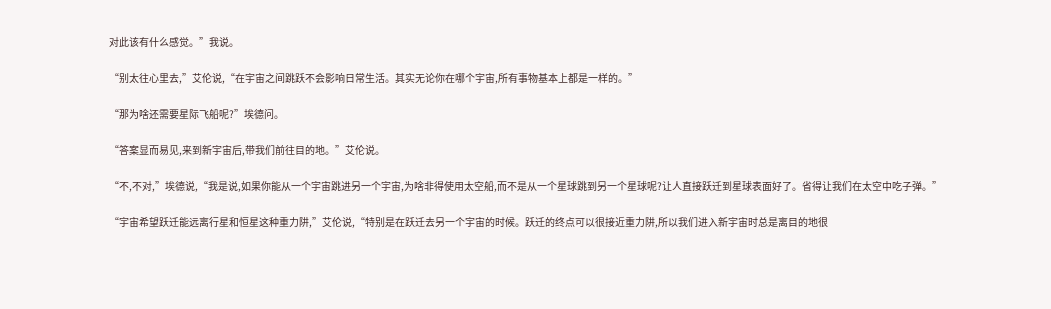对此该有什么感觉。”我说。

“别太往心里去,”艾伦说,“在宇宙之间跳跃不会影响日常生活。其实无论你在哪个宇宙,所有事物基本上都是一样的。”

“那为啥还需要星际飞船呢?”埃德问。

“答案显而易见,来到新宇宙后,带我们前往目的地。”艾伦说。

“不,不对,”埃德说,“我是说,如果你能从一个宇宙跳进另一个宇宙,为啥非得使用太空船,而不是从一个星球跳到另一个星球呢?让人直接跃迁到星球表面好了。省得让我们在太空中吃子弹。”

“宇宙希望跃迁能远离行星和恒星这种重力阱,”艾伦说,“特别是在跃迁去另一个宇宙的时候。跃迁的终点可以很接近重力阱,所以我们进入新宇宙时总是离目的地很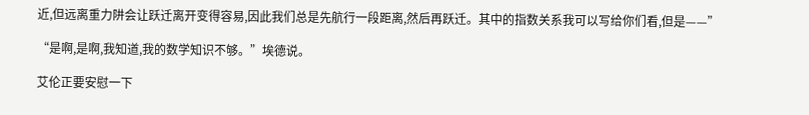近,但远离重力阱会让跃迁离开变得容易,因此我们总是先航行一段距离,然后再跃迁。其中的指数关系我可以写给你们看,但是——”

“是啊,是啊,我知道,我的数学知识不够。”埃德说。

艾伦正要安慰一下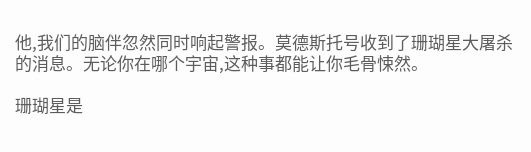他,我们的脑伴忽然同时响起警报。莫德斯托号收到了珊瑚星大屠杀的消息。无论你在哪个宇宙,这种事都能让你毛骨悚然。

珊瑚星是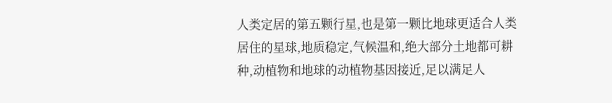人类定居的第五颗行星,也是第一颗比地球更适合人类居住的星球,地质稳定,气候温和,绝大部分土地都可耕种,动植物和地球的动植物基因接近,足以满足人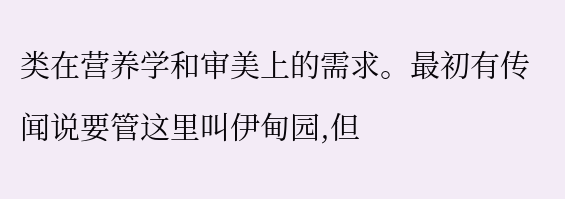类在营养学和审美上的需求。最初有传闻说要管这里叫伊甸园,但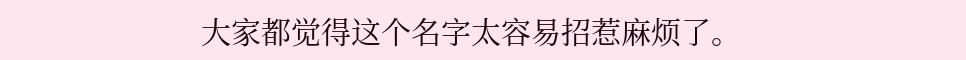大家都觉得这个名字太容易招惹麻烦了。